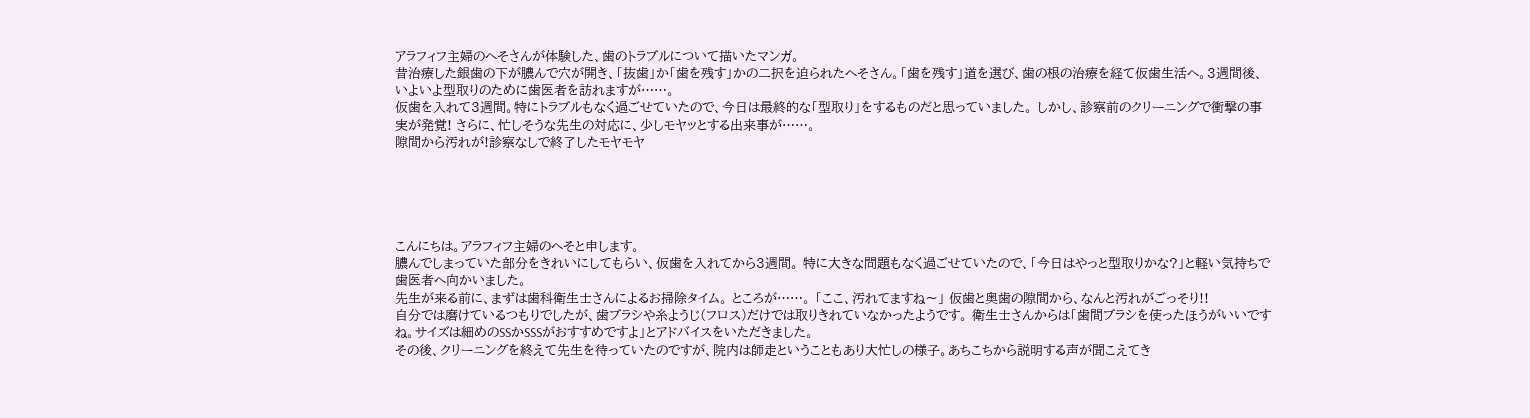アラフィフ主婦のへそさんが体験した、歯のトラブルについて描いたマンガ。
昔治療した銀歯の下が膿んで穴が開き、「抜歯」か「歯を残す」かの二択を迫られたへそさん。「歯を残す」道を選び、歯の根の治療を経て仮歯生活へ。3週間後、いよいよ型取りのために歯医者を訪れますが……。
仮歯を入れて3週間。特にトラブルもなく過ごせていたので、今日は最終的な「型取り」をするものだと思っていました。 しかし、診察前のクリーニングで衝撃の事実が発覚! さらに、忙しそうな先生の対応に、少しモヤッとする出来事が……。
隙間から汚れが!診察なしで終了したモヤモヤ





こんにちは。アラフィフ主婦のへそと申します。
膿んでしまっていた部分をきれいにしてもらい、仮歯を入れてから3週間。 特に大きな問題もなく過ごせていたので、「今日はやっと型取りかな?」と軽い気持ちで歯医者へ向かいました。
先生が来る前に、まずは歯科衛生士さんによるお掃除タイム。 ところが……。 「ここ、汚れてますね〜」 仮歯と奥歯の隙間から、なんと汚れがごっそり!!
自分では磨けているつもりでしたが、歯ブラシや糸ようじ(フロス)だけでは取りきれていなかったようです。 衛生士さんからは「歯間ブラシを使ったほうがいいですね。サイズは細めのSSかSSSがおすすめですよ」とアドバイスをいただきました。
その後、クリーニングを終えて先生を待っていたのですが、院内は師走ということもあり大忙しの様子。あちこちから説明する声が聞こえてき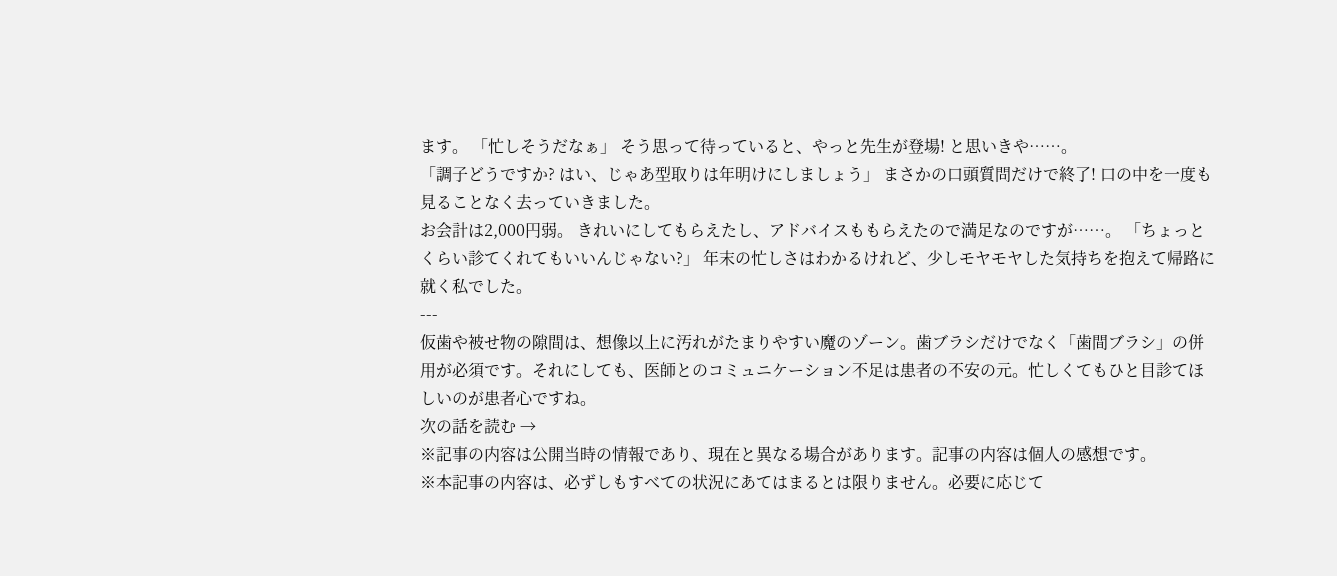ます。 「忙しそうだなぁ」 そう思って待っていると、やっと先生が登場! と思いきや……。
「調子どうですか? はい、じゃあ型取りは年明けにしましょう」 まさかの口頭質問だけで終了! 口の中を一度も見ることなく去っていきました。
お会計は2,000円弱。 きれいにしてもらえたし、アドバイスももらえたので満足なのですが……。 「ちょっとくらい診てくれてもいいんじゃない?」 年末の忙しさはわかるけれど、少しモヤモヤした気持ちを抱えて帰路に就く私でした。
---
仮歯や被せ物の隙間は、想像以上に汚れがたまりやすい魔のゾーン。歯ブラシだけでなく「歯間ブラシ」の併用が必須です。それにしても、医師とのコミュニケーション不足は患者の不安の元。忙しくてもひと目診てほしいのが患者心ですね。
次の話を読む →
※記事の内容は公開当時の情報であり、現在と異なる場合があります。記事の内容は個人の感想です。
※本記事の内容は、必ずしもすべての状況にあてはまるとは限りません。必要に応じて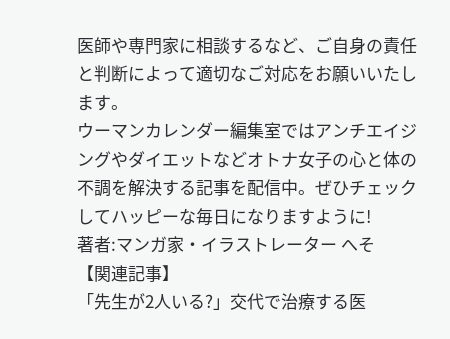医師や専門家に相談するなど、ご自身の責任と判断によって適切なご対応をお願いいたします。
ウーマンカレンダー編集室ではアンチエイジングやダイエットなどオトナ女子の心と体の不調を解決する記事を配信中。ぜひチェックしてハッピーな毎日になりますように!
著者:マンガ家・イラストレーター へそ
【関連記事】
「先生が2人いる?」交代で治療する医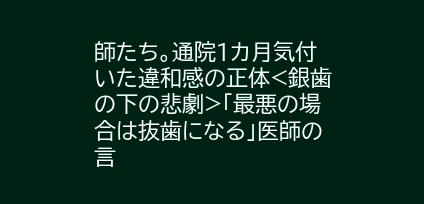師たち。通院1カ月気付いた違和感の正体<銀歯の下の悲劇>「最悪の場合は抜歯になる」医師の言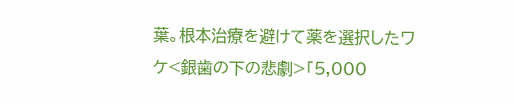葉。根本治療を避けて薬を選択したワケ<銀歯の下の悲劇>「5,000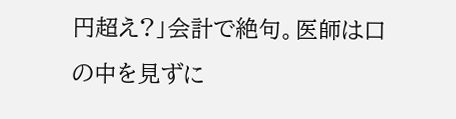円超え?」会計で絶句。医師は口の中を見ずに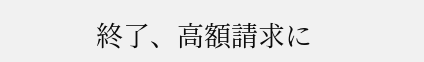終了、高額請求に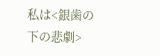私は<銀歯の下の悲劇>